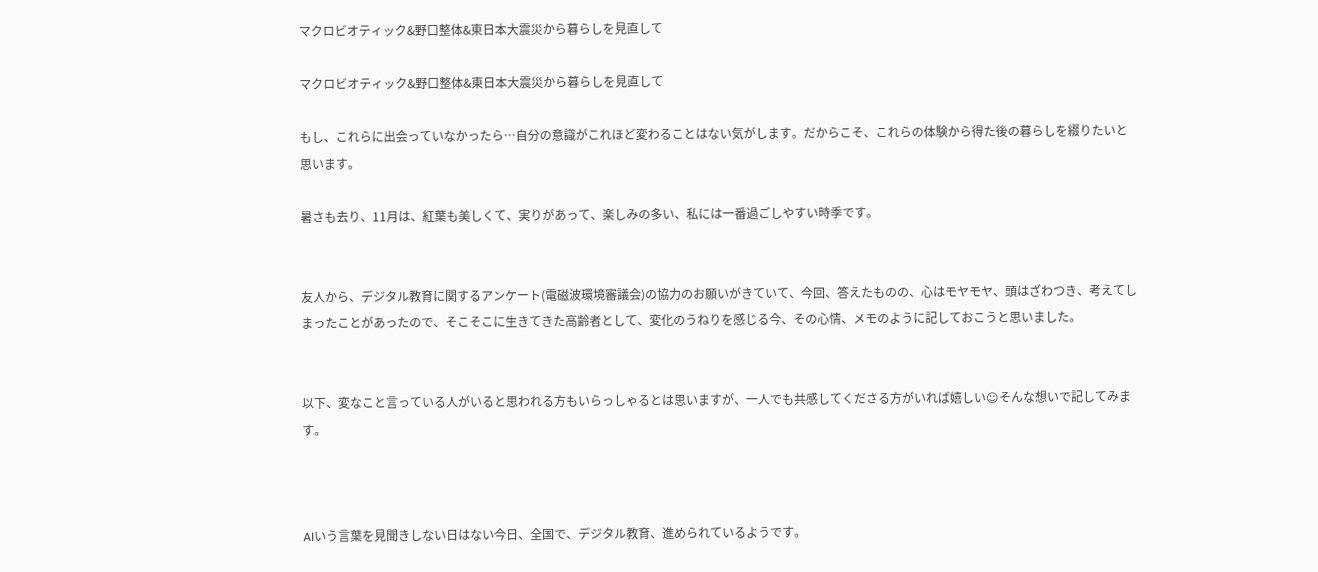マクロビオティック&野口整体&東日本大震災から暮らしを見直して

マクロビオティック&野口整体&東日本大震災から暮らしを見直して

もし、これらに出会っていなかったら…自分の意識がこれほど変わることはない気がします。だからこそ、これらの体験から得た後の暮らしを綴りたいと思います。

暑さも去り、11月は、紅葉も美しくて、実りがあって、楽しみの多い、私には一番過ごしやすい時季です。


友人から、デジタル教育に関するアンケート(電磁波環境審議会)の協力のお願いがきていて、今回、答えたものの、心はモヤモヤ、頭はざわつき、考えてしまったことがあったので、そこそこに生きてきた高齢者として、変化のうねりを感じる今、その心情、メモのように記しておこうと思いました。


以下、変なこと言っている人がいると思われる方もいらっしゃるとは思いますが、一人でも共感してくださる方がいれば嬉しい☺そんな想いで記してみます。



AIいう言葉を見聞きしない日はない今日、全国で、デジタル教育、進められているようです。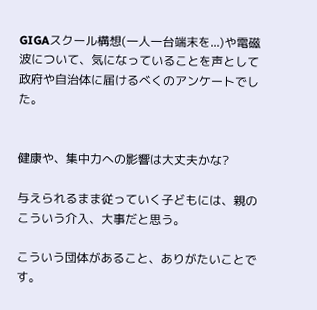GIGAスクール構想(一人一台端末を...)や電磁波について、気になっていることを声として政府や自治体に届けるべくのアンケートでした。


健康や、集中力への影響は大丈夫かな?

与えられるまま従っていく子どもには、親のこういう介入、大事だと思う。

こういう団体があること、ありがたいことです。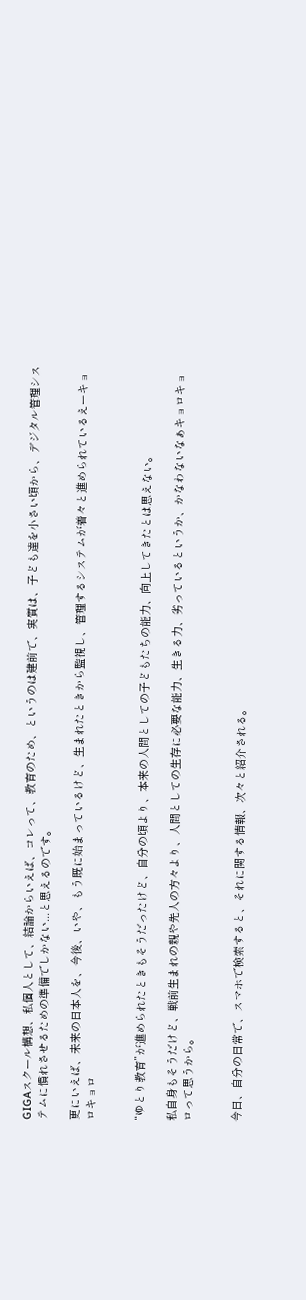GIGAスクール構想、私個人として、結論からいえば、コレって、教育のため、というのは建前で、実質は、子ども達を小さい頃から、デジタル管理システムに慣れさせるための準備でしかない...と思えるのです。

更にいえば、未来の日本人を、今後、いや、もう既に始まっているけど、生まれたときから監視し、管理するシステムが着々と進められているえーキョロキョロ


“ゆとり教育”が進められたときもそうだったけど、自分の頃より、本来の人間としての子どもたちの能力、向上してきたとは思えない。

私自身もそうだけど、戦前生まれの親や先人の方々より、人間としての生存に必要な能力、生きる力、劣っているというか、かなわないなぁキョロキョロって思うから。


今日、自分の日常で、スマホで検索すると、それに関する情報、次々と紹介される。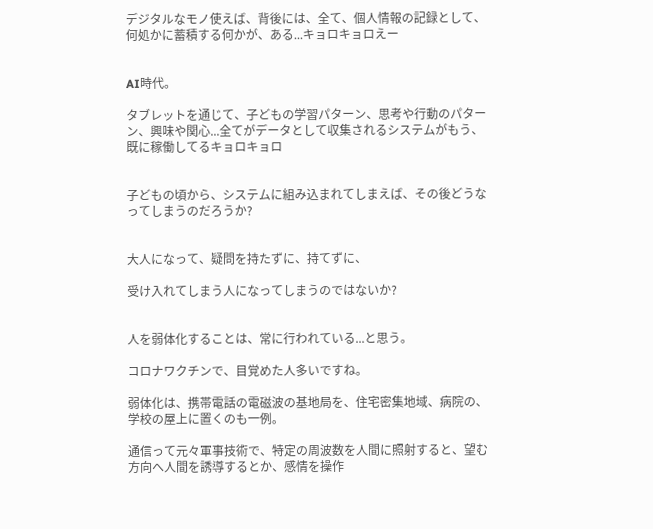デジタルなモノ使えば、背後には、全て、個人情報の記録として、何処かに蓄積する何かが、ある...キョロキョロえー


AI時代。

タブレットを通じて、子どもの学習パターン、思考や行動のパターン、興味や関心...全てがデータとして収集されるシステムがもう、既に稼働してるキョロキョロ


子どもの頃から、システムに組み込まれてしまえば、その後どうなってしまうのだろうか?


大人になって、疑問を持たずに、持てずに、

受け入れてしまう人になってしまうのではないか?


人を弱体化することは、常に行われている...と思う。

コロナワクチンで、目覚めた人多いですね。

弱体化は、携帯電話の電磁波の基地局を、住宅密集地域、病院の、学校の屋上に置くのも一例。

通信って元々軍事技術で、特定の周波数を人間に照射すると、望む方向へ人間を誘導するとか、感情を操作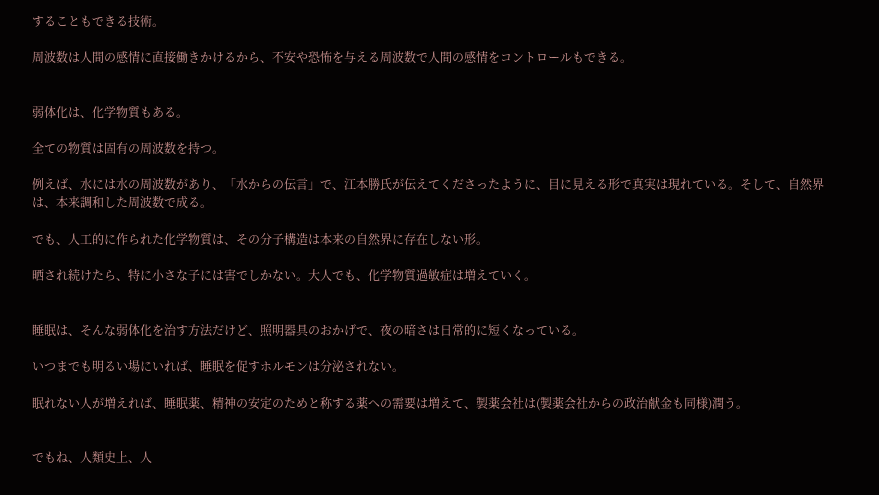することもできる技術。

周波数は人間の感情に直接働きかけるから、不安や恐怖を与える周波数で人間の感情をコントロールもできる。


弱体化は、化学物質もある。

全ての物質は固有の周波数を持つ。

例えば、水には水の周波数があり、「水からの伝言」で、江本勝氏が伝えてくださったように、目に見える形で真実は現れている。そして、自然界は、本来調和した周波数で成る。

でも、人工的に作られた化学物質は、その分子構造は本来の自然界に存在しない形。

晒され続けたら、特に小さな子には害でしかない。大人でも、化学物質過敏症は増えていく。


睡眠は、そんな弱体化を治す方法だけど、照明器具のおかげで、夜の暗さは日常的に短くなっている。

いつまでも明るい場にいれば、睡眠を促すホルモンは分泌されない。

眠れない人が増えれば、睡眠薬、精神の安定のためと称する薬への需要は増えて、製薬会社は(製薬会社からの政治献金も同様)潤う。


でもね、人類史上、人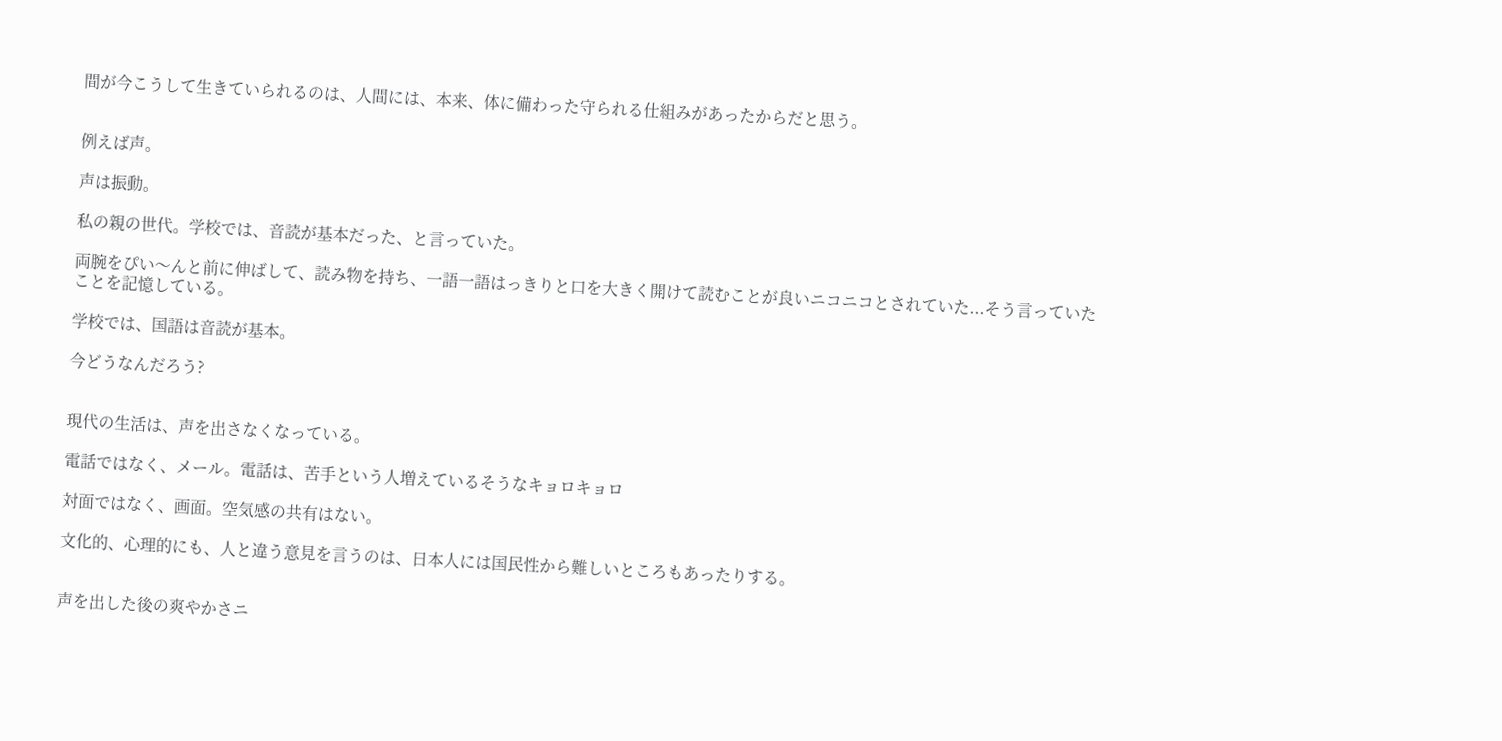間が今こうして生きていられるのは、人間には、本来、体に備わった守られる仕組みがあったからだと思う。


例えば声。

声は振動。

私の親の世代。学校では、音読が基本だった、と言っていた。

両腕をぴい〜んと前に伸ばして、読み物を持ち、一語一語はっきりと口を大きく開けて読むことが良いニコニコとされていた...そう言っていたことを記憶している。

学校では、国語は音読が基本。

今どうなんだろう?


現代の生活は、声を出さなくなっている。

電話ではなく、メール。電話は、苦手という人増えているそうなキョロキョロ

対面ではなく、画面。空気感の共有はない。

文化的、心理的にも、人と違う意見を言うのは、日本人には国民性から難しいところもあったりする。


声を出した後の爽やかさニ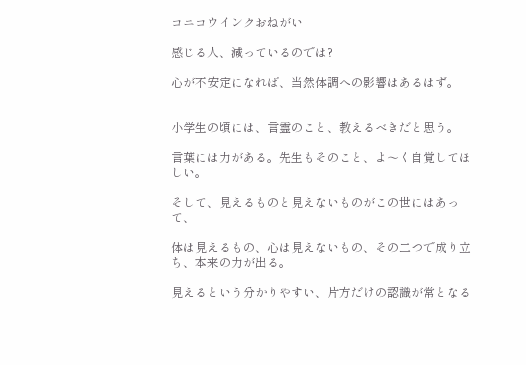コニコウインクおねがい

感じる人、減っているのでは?

心が不安定になれば、当然体調への影響はあるはず。


小学生の頃には、言霊のこと、教えるべきだと思う。

言葉には力がある。先生もそのこと、よ〜く自覚してほしい。

そして、見えるものと見えないものがこの世にはあって、

体は見えるもの、心は見えないもの、その二つで成り立ち、本来の力が出る。

見えるという分かりやすい、片方だけの認識が常となる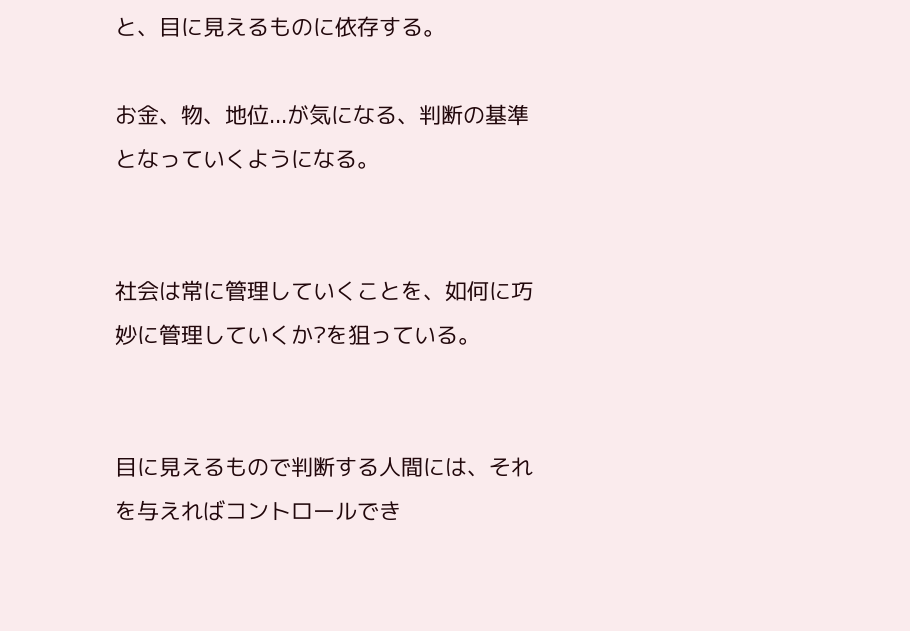と、目に見えるものに依存する。

お金、物、地位...が気になる、判断の基準となっていくようになる。


社会は常に管理していくことを、如何に巧妙に管理していくか?を狙っている。


目に見えるもので判断する人間には、それを与えればコントロールでき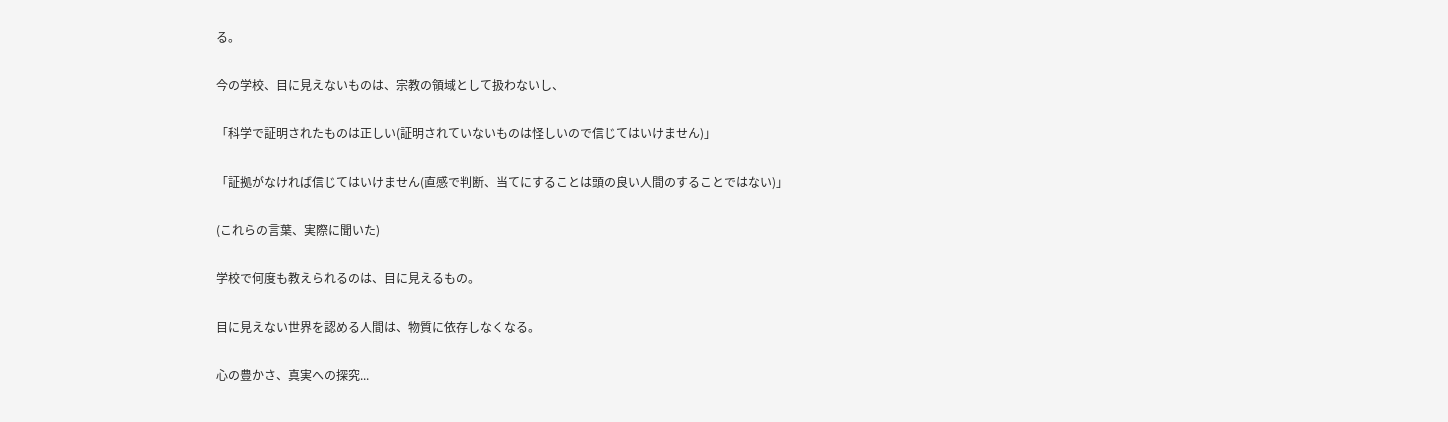る。

今の学校、目に見えないものは、宗教の領域として扱わないし、

「科学で証明されたものは正しい(証明されていないものは怪しいので信じてはいけません)」

「証拠がなければ信じてはいけません(直感で判断、当てにすることは頭の良い人間のすることではない)」

(これらの言葉、実際に聞いた)

学校で何度も教えられるのは、目に見えるもの。

目に見えない世界を認める人間は、物質に依存しなくなる。

心の豊かさ、真実への探究...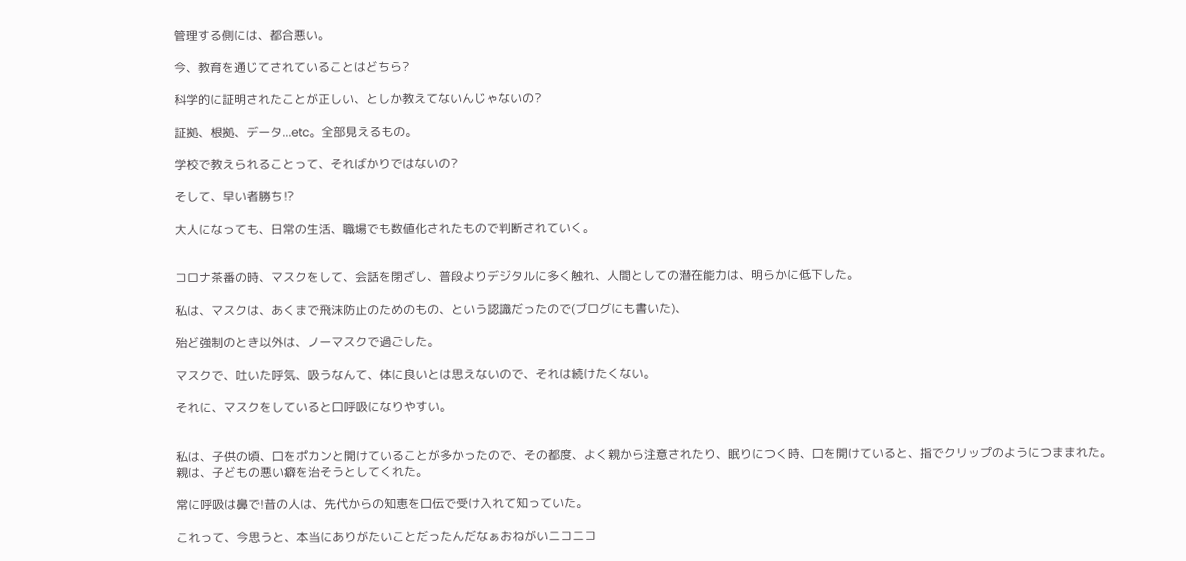管理する側には、都合悪い。

今、教育を通じてされていることはどちら?

科学的に証明されたことが正しい、としか教えてないんじゃないの?

証拠、根拠、データ...etc。全部見えるもの。

学校で教えられることって、そればかりではないの?

そして、早い者勝ち⁉

大人になっても、日常の生活、職場でも数値化されたもので判断されていく。


コロナ茶番の時、マスクをして、会話を閉ざし、普段よりデジタルに多く触れ、人間としての潜在能力は、明らかに低下した。

私は、マスクは、あくまで飛沫防止のためのもの、という認識だったので(ブログにも書いた)、

殆ど強制のとき以外は、ノーマスクで過ごした。

マスクで、吐いた呼気、吸うなんて、体に良いとは思えないので、それは続けたくない。

それに、マスクをしていると口呼吸になりやすい。


私は、子供の頃、口をポカンと開けていることが多かったので、その都度、よく親から注意されたり、眠りにつく時、口を開けていると、指でクリップのようにつままれた。親は、子どもの悪い癖を治そうとしてくれた。

常に呼吸は鼻で!昔の人は、先代からの知恵を口伝で受け入れて知っていた。

これって、今思うと、本当にありがたいことだったんだなぁおねがいニコニコ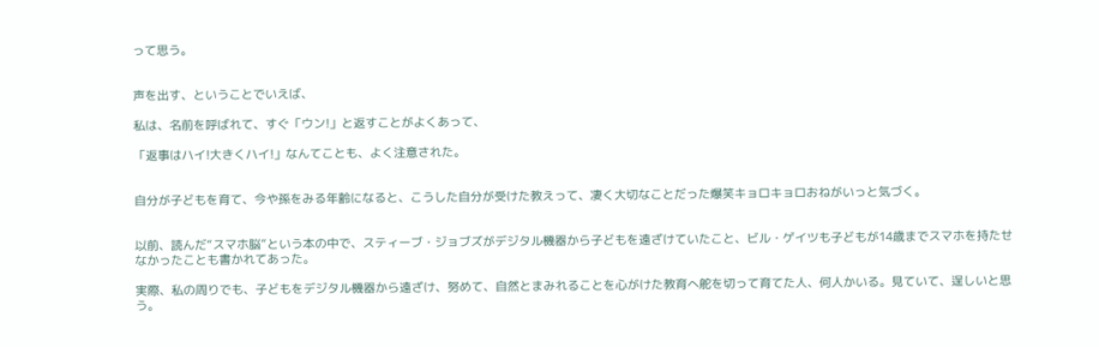って思う。


声を出す、ということでいえば、

私は、名前を呼ばれて、すぐ「ウン!」と返すことがよくあって、

「返事はハイ!大きくハイ!」なんてことも、よく注意された。


自分が子どもを育て、今や孫をみる年齢になると、こうした自分が受けた教えって、凄く大切なことだった爆笑キョロキョロおねがいっと気づく。


以前、読んだ“スマホ脳”という本の中で、スティーブ・ジョブズがデジタル機器から子どもを遠ざけていたこと、ビル・ゲイツも子どもが14歳までスマホを持たせなかったことも書かれてあった。

実際、私の周りでも、子どもをデジタル機器から遠ざけ、努めて、自然とまみれることを心がけた教育へ舵を切って育てた人、何人かいる。見ていて、逞しいと思う。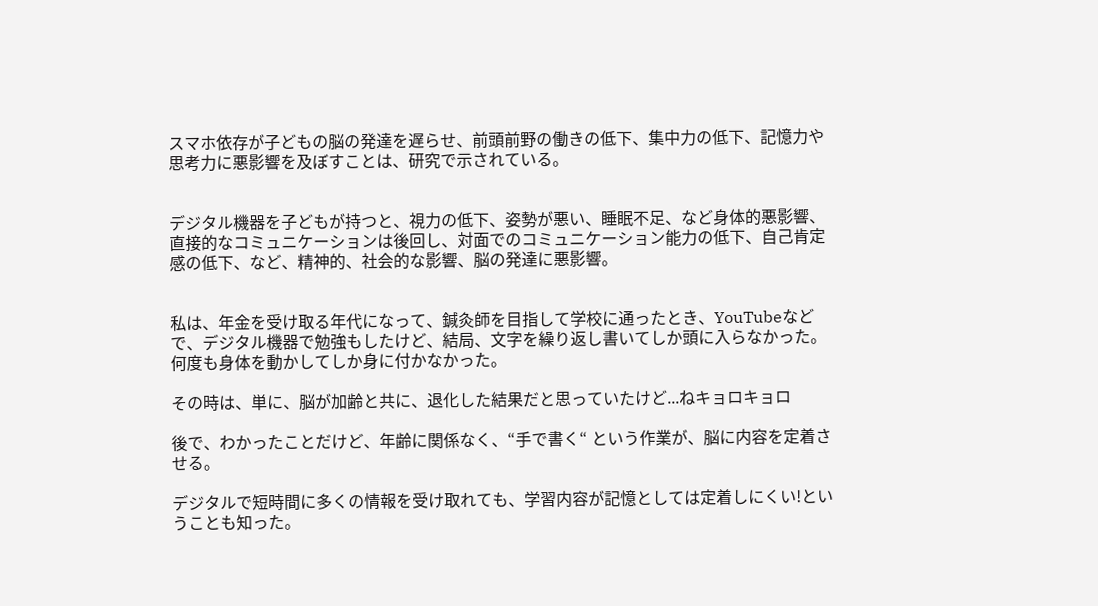スマホ依存が子どもの脳の発達を遅らせ、前頭前野の働きの低下、集中力の低下、記憶力や思考力に悪影響を及ぼすことは、研究で示されている。


デジタル機器を子どもが持つと、視力の低下、姿勢が悪い、睡眠不足、など身体的悪影響、直接的なコミュニケーションは後回し、対面でのコミュニケーション能力の低下、自己肯定感の低下、など、精神的、社会的な影響、脳の発達に悪影響。


私は、年金を受け取る年代になって、鍼灸師を目指して学校に通ったとき、YouTubeなどで、デジタル機器で勉強もしたけど、結局、文字を繰り返し書いてしか頭に入らなかった。何度も身体を動かしてしか身に付かなかった。

その時は、単に、脳が加齢と共に、退化した結果だと思っていたけど...ねキョロキョロ

後で、わかったことだけど、年齢に関係なく、“手で書く“ という作業が、脳に内容を定着させる。

デジタルで短時間に多くの情報を受け取れても、学習内容が記憶としては定着しにくい!ということも知った。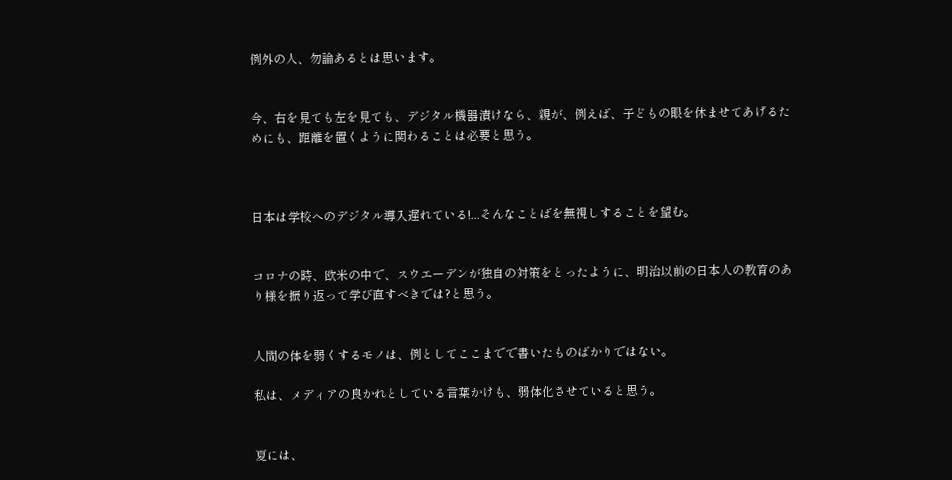例外の人、勿論あるとは思います。


今、右を見ても左を見ても、デジタル機器漬けなら、親が、例えば、子どもの眼を休ませてあげるためにも、距離を置くように関わることは必要と思う。



日本は学校へのデジタル導入遅れている!...そんなことばを無視しすることを望む。


コロナの時、欧米の中で、スウエーデンが独自の対策をとったように、明治以前の日本人の教育のあり様を振り返って学び直すべきでは?と思う。


人間の体を弱くするモノは、例としてここまでで書いたものばかりではない。

私は、メディアの良かれとしている言葉かけも、弱体化させていると思う。


夏には、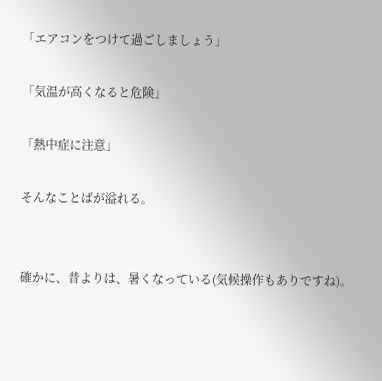「エアコンをつけて過ごしましょう」

「気温が高くなると危険」

「熱中症に注意」

そんなことばが溢れる。


確かに、昔よりは、暑くなっている(気候操作もありですね)。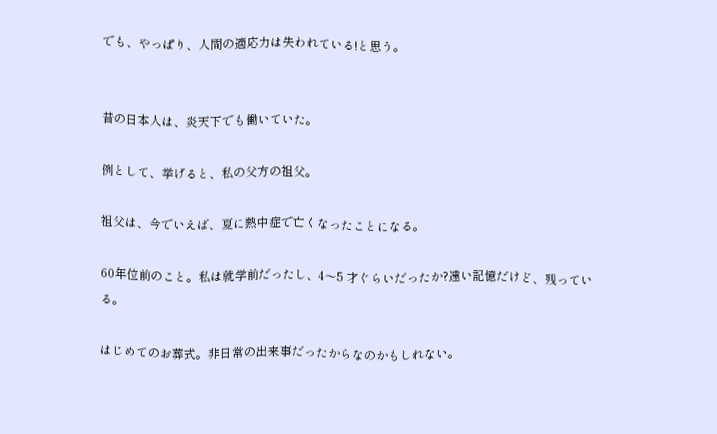でも、やっぱり、人間の適応力は失われている!と思う。


昔の日本人は、炎天下でも働いていた。

例として、挙げると、私の父方の祖父。

祖父は、今でいえば、夏に熱中症で亡くなったことになる。

60年位前のこと。私は就学前だったし、4〜5 才ぐらいだったか?遠い記憶だけど、残っている。

はじめてのお葬式。非日常の出来事だったからなのかもしれない。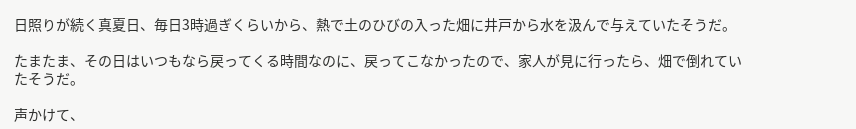日照りが続く真夏日、毎日3時過ぎくらいから、熱で土のひびの入った畑に井戸から水を汲んで与えていたそうだ。

たまたま、その日はいつもなら戻ってくる時間なのに、戻ってこなかったので、家人が見に行ったら、畑で倒れていたそうだ。

声かけて、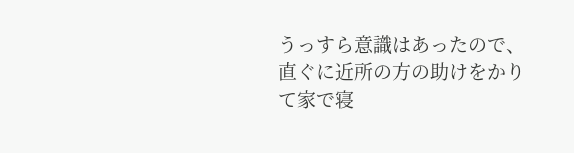うっすら意識はあったので、直ぐに近所の方の助けをかりて家で寝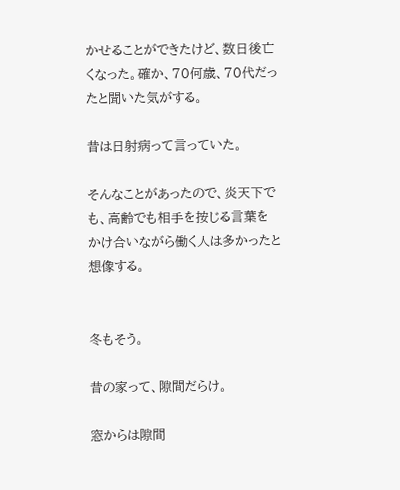かせることができたけど、数日後亡くなった。確か、70何歳、70代だったと聞いた気がする。

昔は日射病って言っていた。

そんなことがあったので、炎天下でも、高齢でも相手を按じる言葉をかけ合いながら働く人は多かったと想像する。


冬もそう。

昔の家って、隙間だらけ。

窓からは隙間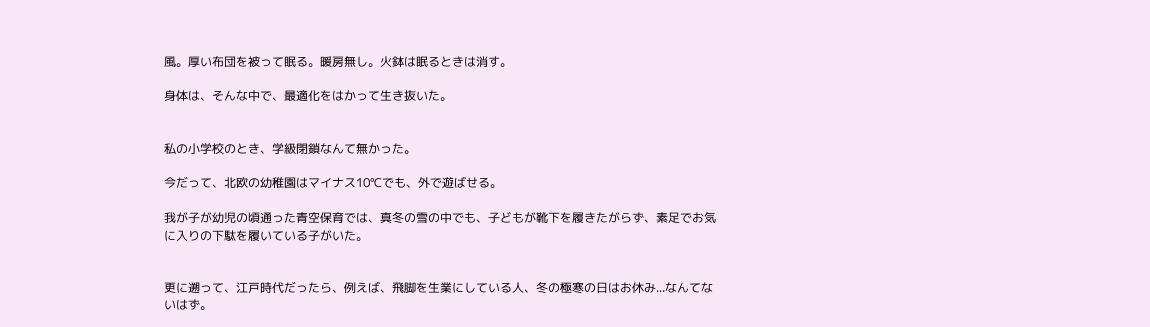風。厚い布団を被って眠る。暖房無し。火鉢は眠るときは消す。

身体は、そんな中で、最適化をはかって生き抜いた。


私の小学校のとき、学級閉鎖なんて無かった。

今だって、北欧の幼稚園はマイナス10℃でも、外で遊ばせる。

我が子が幼児の頃通った青空保育では、真冬の雪の中でも、子どもが靴下を履きたがらず、素足でお気に入りの下駄を履いている子がいた。


更に遡って、江戸時代だったら、例えば、飛脚を生業にしている人、冬の極寒の日はお休み...なんてないはず。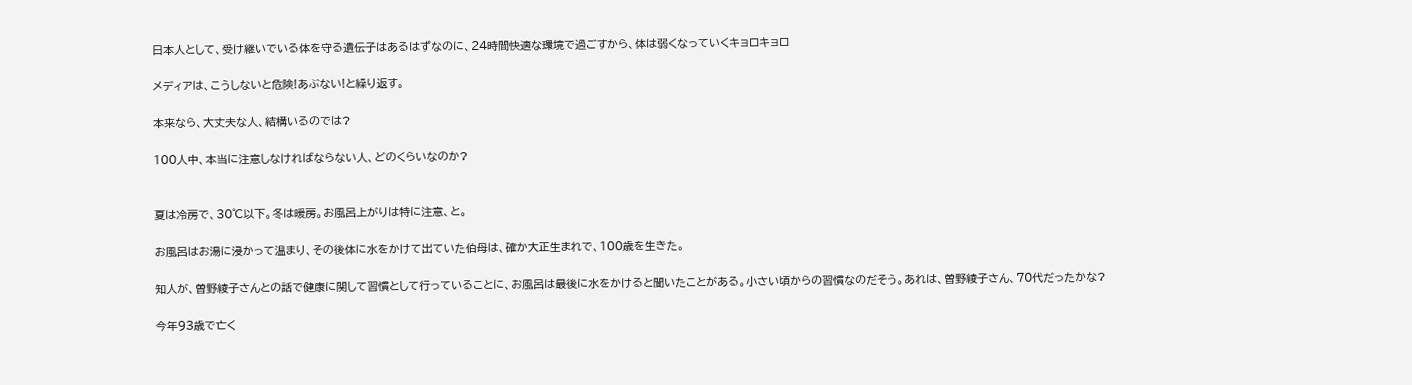日本人として、受け継いでいる体を守る遺伝子はあるはずなのに、24時間快適な環境で過ごすから、体は弱くなっていくキョロキョロ

メディアは、こうしないと危険!あぶない!と繰り返す。

本来なら、大丈夫な人、結構いるのでは?

100人中、本当に注意しなければならない人、どのくらいなのか?


夏は冷房で、30℃以下。冬は暖房。お風呂上がりは特に注意、と。

お風呂はお湯に浸かって温まり、その後体に水をかけて出ていた伯母は、確か大正生まれで、100歳を生きた。

知人が、曽野綾子さんとの話で健康に関して習慣として行っていることに、お風呂は最後に水をかけると聞いたことがある。小さい頃からの習慣なのだそう。あれは、曽野綾子さん、70代だったかな?

今年93歳で亡く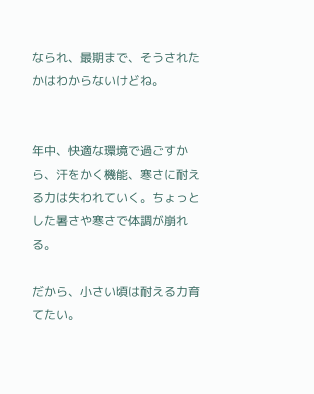なられ、最期まで、そうされたかはわからないけどね。


年中、快適な環境で過ごすから、汗をかく機能、寒さに耐える力は失われていく。ちょっとした暑さや寒さで体調が崩れる。

だから、小さい頃は耐える力育てたい。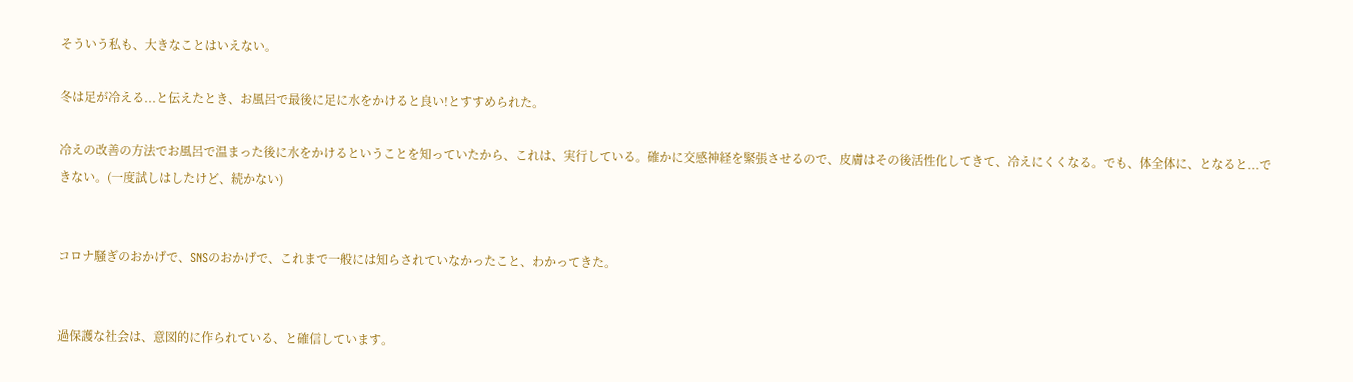そういう私も、大きなことはいえない。

冬は足が冷える...と伝えたとき、お風呂で最後に足に水をかけると良い!とすすめられた。

冷えの改善の方法でお風呂で温まった後に水をかけるということを知っていたから、これは、実行している。確かに交感神経を緊張させるので、皮膚はその後活性化してきて、冷えにくくなる。でも、体全体に、となると...できない。(一度試しはしたけど、続かない)


コロナ騒ぎのおかげで、SNSのおかげで、これまで一般には知らされていなかったこと、わかってきた。


過保護な社会は、意図的に作られている、と確信しています。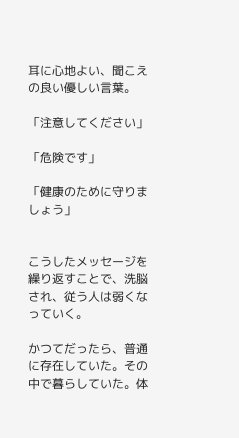耳に心地よい、聞こえの良い優しい言葉。

「注意してください」

「危険です」

「健康のために守りましょう」


こうしたメッセージを繰り返すことで、洗脳され、従う人は弱くなっていく。

かつてだったら、普通に存在していた。その中で暮らしていた。体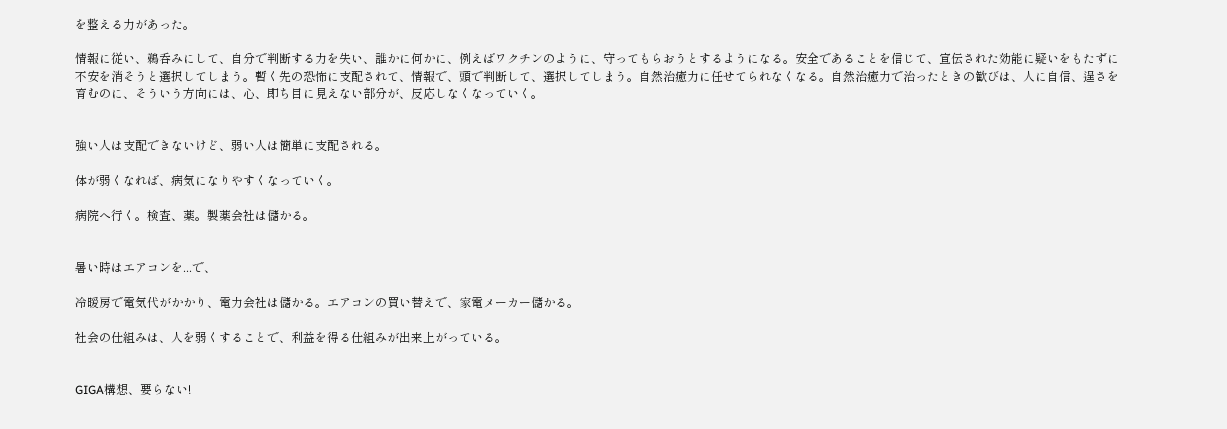を整える力があった。

情報に従い、鵜呑みにして、自分で判断する力を失い、誰かに何かに、例えばワクチンのように、守ってもらおうとするようになる。安全であることを信じて、宣伝された効能に疑いをもたずに不安を消そうと選択してしまう。暫く先の恐怖に支配されて、情報で、頭で判断して、選択してしまう。自然治癒力に任せてられなくなる。自然治癒力で治ったときの歓びは、人に自信、逞さを育むのに、そういう方向には、心、即ち目に見えない部分が、反応しなくなっていく。


強い人は支配できないけど、弱い人は簡単に支配される。

体が弱くなれば、病気になりやすくなっていく。

病院へ行く。検査、薬。製薬会社は儲かる。


暑い時はエアコンを...で、

冷暖房で電気代がかかり、電力会社は儲かる。エアコンの買い替えで、家電メーカー儲かる。

社会の仕組みは、人を弱くすることで、利益を得る仕組みが出来上がっている。


GIGA構想、要らない!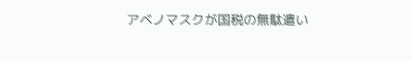アベノマスクが国税の無駄遣い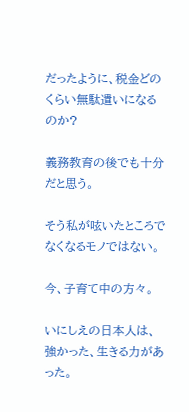だったように、税金どのくらい無駄遣いになるのか?

義務教育の後でも十分だと思う。

そう私が呟いたところでなくなるモノではない。

今、子育て中の方々。

いにしえの日本人は、強かった、生きる力があった。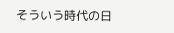そういう時代の日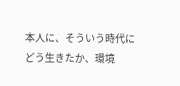本人に、そういう時代にどう生きたか、環境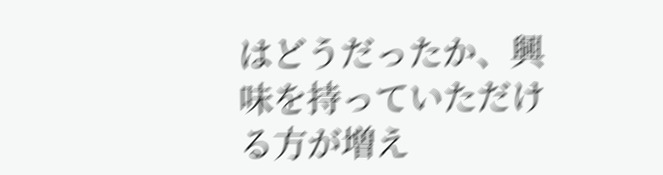はどうだったか、興味を持っていただける方が増え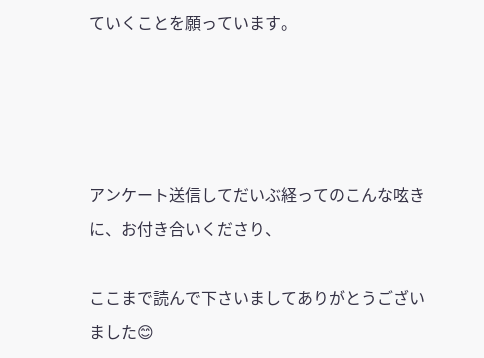ていくことを願っています。




アンケート送信してだいぶ経ってのこんな呟きに、お付き合いくださり、

ここまで読んで下さいましてありがとうございました😊